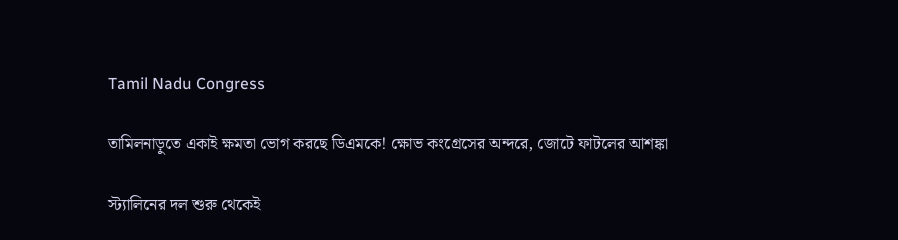Tamil Nadu Congress

তামিলনাড়ুতে একাই ক্ষমতা ভোগ করছে ডিএমকে! ক্ষোভ কংগ্রেসের অন্দরে, জোটে ফাটলের আশঙ্কা

স্ট্যালিনের দল শুরু থেকেই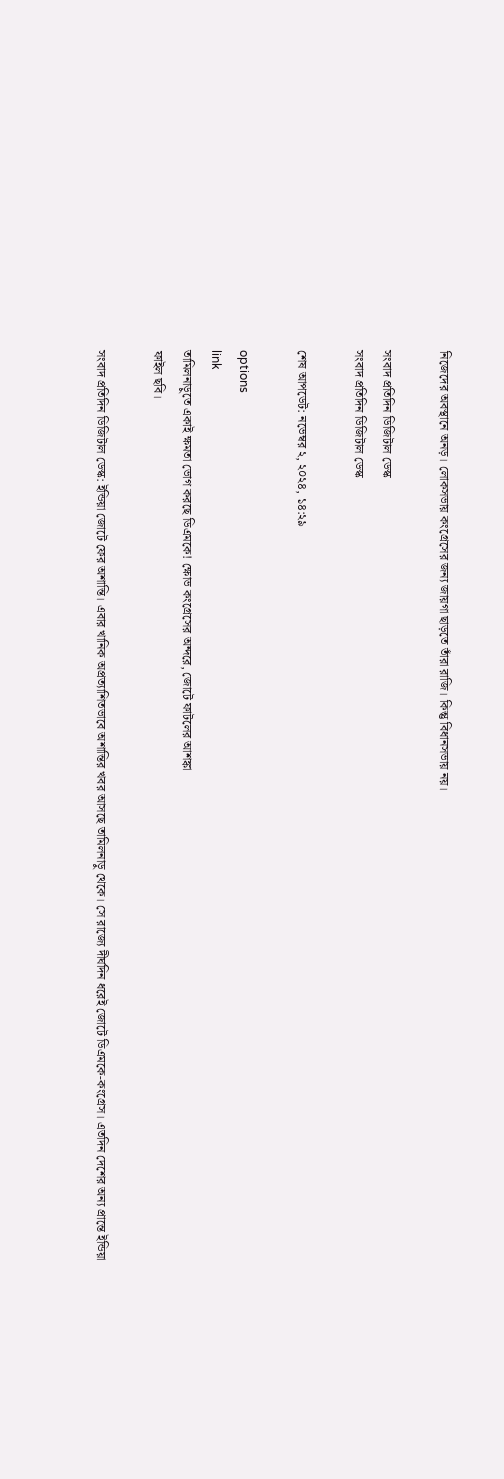নিজেদের অবস্থানে অনড়। লোকসভায় কংগ্রেসের জন্য জায়গা ছাড়তে তাঁরা রাজি। কিন্তু বিধানসভায় নয়।

সংবাদ প্রতিদিন ডিজিটাল ডেস্ক
সংবাদ প্রতিদিন ডিজিটাল ডেস্ক

শেষ আপডেট: নভেম্বর ২, ২০২৪, ১৪:২৯

options
link
তামিলনাড়ুতে একাই ক্ষমতা ভোগ করছে ডিএমকে! ক্ষোভ কংগ্রেসের অন্দরে, জোটে ফাটলের আশঙ্কা
ফাইল ছবি।

সংবাদ প্রতিদিন ডিজিটাল ডেস্ক: ইন্ডিয়া জোটে ফের অশান্তি। এবার খানিক অপ্রত্যাশিতভাবে অশান্তির খবর আসছে তামিলনাড়ু থেকে। সে রাজ্যে দীর্ঘদিন ধরেই জোটে ডিএমকে-কংগ্রেস। এতদিন দেশের অন্য প্রান্তে ইন্ডিয়া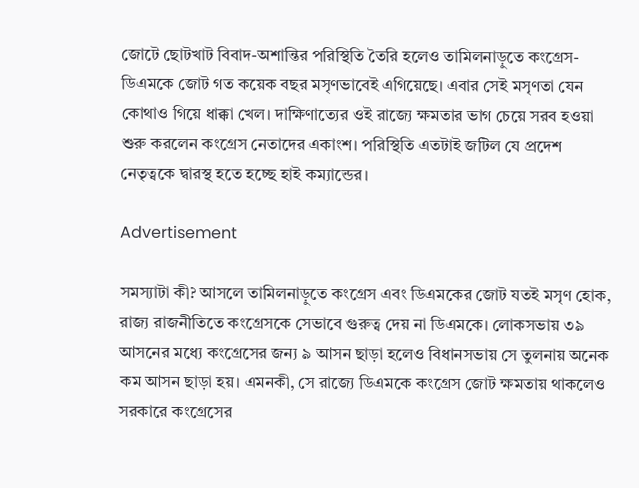জোটে ছোটখাট বিবাদ-অশান্তির পরিস্থিতি তৈরি হলেও তামিলনাড়ুতে কংগ্রেস-ডিএমকে জোট গত কয়েক বছর মসৃণভাবেই এগিয়েছে। এবার সেই মসৃণতা যেন কোথাও গিয়ে ধাক্কা খেল। দাক্ষিণাত্যের ওই রাজ্যে ক্ষমতার ভাগ চেয়ে সরব হওয়া শুরু করলেন কংগ্রেস নেতাদের একাংশ। পরিস্থিতি এতটাই জটিল যে প্রদেশ নেতৃত্বকে দ্বারস্থ হতে হচ্ছে হাই কম্যান্ডের।

Advertisement

সমস্যাটা কী? আসলে তামিলনাড়ুতে কংগ্রেস এবং ডিএমকের জোট যতই মসৃণ হোক, রাজ্য রাজনীতিতে কংগ্রেসকে সেভাবে গুরুত্ব দেয় না ডিএমকে। লোকসভায় ৩৯ আসনের মধ্যে কংগ্রেসের জন্য ৯ আসন ছাড়া হলেও বিধানসভায় সে তুলনায় অনেক কম আসন ছাড়া হয়। এমনকী, সে রাজ্যে ডিএমকে কংগ্রেস জোট ক্ষমতায় থাকলেও সরকারে কংগ্রেসের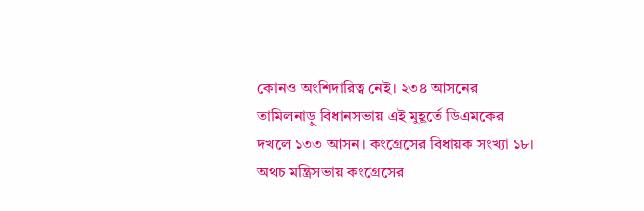কোনও অংশিদারিত্ব নেই। ২৩৪ আসনের তামিলনাড়ু বিধানসভায় এই মুহূর্তে ডিএমকের দখলে ১৩৩ আসন। কংগ্রেসের বিধায়ক সংখ্যা ১৮। অথচ মন্ত্রিসভায় কংগ্রেসের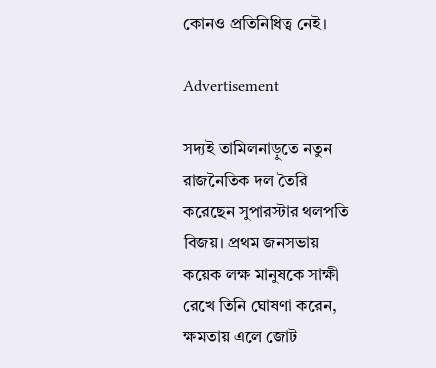কোনও প্রতিনিধিত্ব নেই।

Advertisement

সদ্যই তামিলনাড়ুতে নতুন রাজনৈতিক দল তৈরি করেছেন সুপারস্টার থলপতি বিজয়। প্রথম জনসভায় কয়েক লক্ষ মানুষকে সাক্ষী রেখে তিনি ঘোষণা করেন, ক্ষমতায় এলে জোট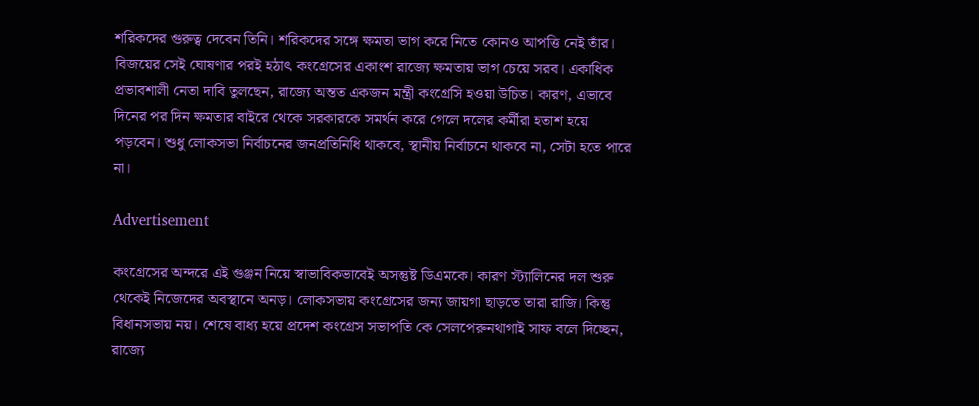শরিকদের গুরুত্ব দেবেন তিনি। শরিকদের সঙ্গে ক্ষমতা ভাগ করে নিতে কোনও আপত্তি নেই তাঁর। বিজয়ের সেই ঘোষণার পরই হঠাৎ কংগ্রেসের একাংশ রাজ্যে ক্ষমতায় ভাগ চেয়ে সরব। একাধিক প্রভাবশালী নেতা দাবি তুলছেন, রাজ্যে অন্তত একজন মন্ত্রী কংগ্রেসি হওয়া উচিত। কারণ, এভাবে দিনের পর দিন ক্ষমতার বাইরে থেকে সরকারকে সমর্থন করে গেলে দলের কর্মীরা হতাশ হয়ে পড়বেন। শুধু লোকসভা নির্বাচনের জনপ্রতিনিধি থাকবে, স্থানীয় নির্বাচনে থাকবে না, সেটা হতে পারে না।

Advertisement

কংগ্রেসের অন্দরে এই গুঞ্জন নিয়ে স্বাভাবিকভাবেই অসন্তুষ্ট ডিএমকে। কারণ স্ট্যালিনের দল শুরু থেকেই নিজেদের অবস্থানে অনড়। লোকসভায় কংগ্রেসের জন্য জায়গা ছাড়তে তারা রাজি। কিন্তু বিধানসভায় নয়। শেষে বাধ্য হয়ে প্রদেশ কংগ্রেস সভাপতি কে সেলপেরুনথাগাই সাফ বলে দিচ্ছেন, রাজ্যে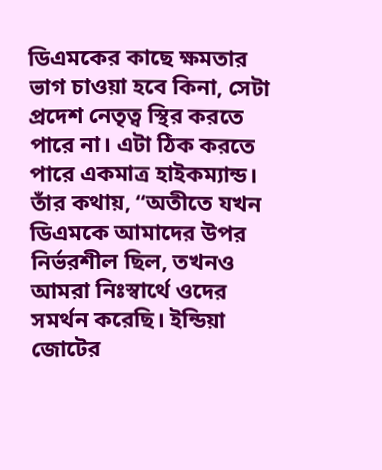ডিএমকের কাছে ক্ষমতার ভাগ চাওয়া হবে কিনা, সেটা প্রদেশ নেতৃত্ব স্থির করতে পারে না। এটা ঠিক করতে পারে একমাত্র হাইকম্যান্ড। তাঁর কথায়, “অতীতে যখন ডিএমকে আমাদের উপর নির্ভরশীল ছিল, তখনও আমরা নিঃস্বার্থে ওদের সমর্থন করেছি। ইন্ডিয়া জোটের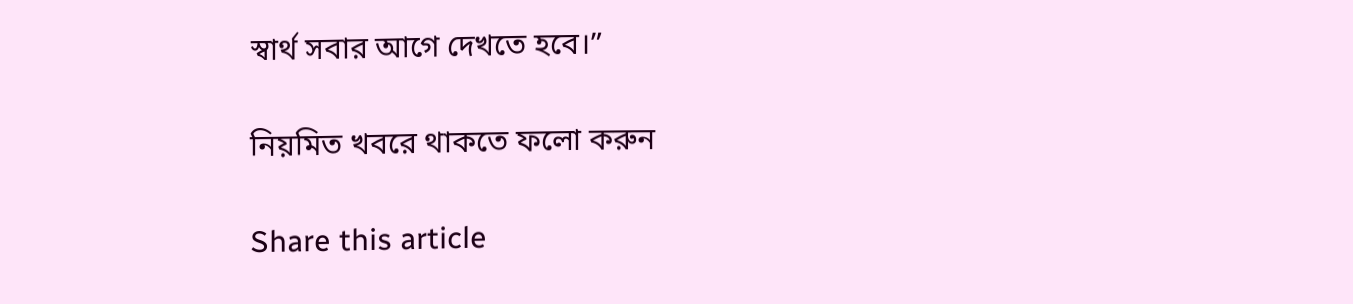স্বার্থ সবার আগে দেখতে হবে।”

নিয়মিত খবরে থাকতে ফলো করুন

Share this article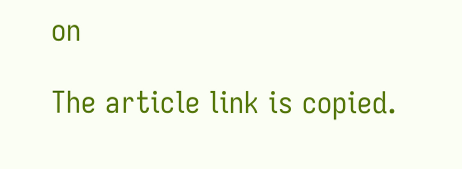on

The article link is copied.